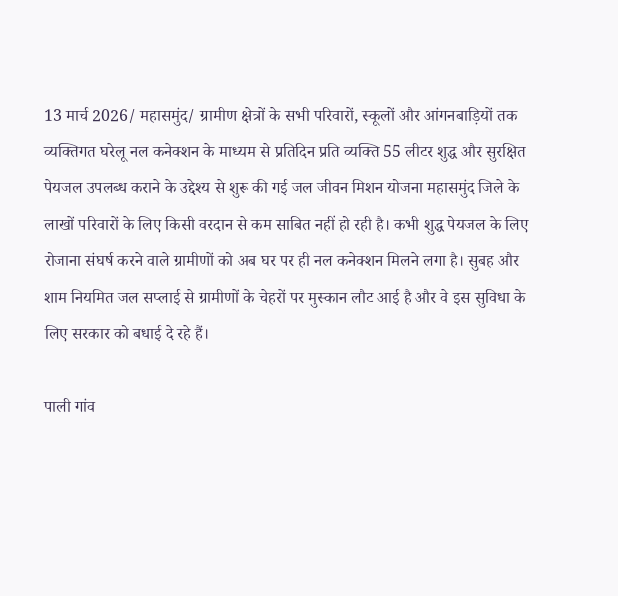13 मार्च 2026/ महासमुंद/ ग्रामीण क्षेत्रों के सभी परिवारों, स्कूलों और आंगनबाड़ियों तक व्यक्तिगत घरेलू नल कनेक्शन के माध्यम से प्रतिदिन प्रति व्यक्ति 55 लीटर शुद्ध और सुरक्षित पेयजल उपलब्ध कराने के उद्देश्य से शुरू की गई जल जीवन मिशन योजना महासमुंद जिले के लाखों परिवारों के लिए किसी वरदान से कम साबित नहीं हो रही है। कभी शुद्ध पेयजल के लिए रोजाना संघर्ष करने वाले ग्रामीणों को अब घर पर ही नल कनेक्शन मिलने लगा है। सुबह और शाम नियमित जल सप्लाई से ग्रामीणों के चेहरों पर मुस्कान लौट आई है और वे इस सुविधा के लिए सरकार को बधाई दे रहे हैं।

पाली गांव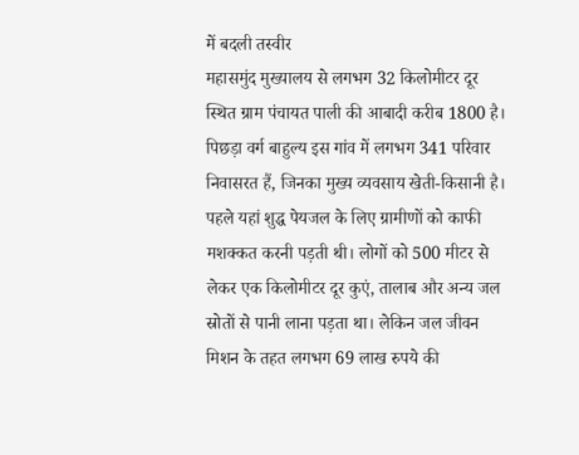में बदली तस्वीर
महासमुंद मुख्यालय से लगभग 32 किलोमीटर दूर स्थित ग्राम पंचायत पाली की आबादी करीब 1800 है। पिछड़ा वर्ग बाहुल्य इस गांव में लगभग 341 परिवार निवासरत हैं, जिनका मुख्य व्यवसाय खेती-किसानी है। पहले यहां शुद्ध पेयजल के लिए ग्रामीणों को काफी मशक्कत करनी पड़ती थी। लोगों को 500 मीटर से लेकर एक किलोमीटर दूर कुएं, तालाब और अन्य जल स्रोतों से पानी लाना पड़ता था। लेकिन जल जीवन मिशन के तहत लगभग 69 लाख रुपये की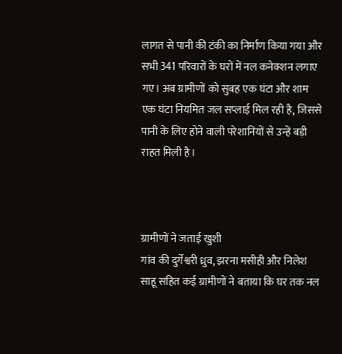लागत से पानी की टंकी का निर्माण किया गया और सभी 341 परिवारों के घरों में नल कनेक्शन लगाए गए। अब ग्रामीणों को सुबह एक घंटा और शाम एक घंटा नियमित जल सप्लाई मिल रही है, जिससे पानी के लिए होने वाली परेशानियों से उन्हें बड़ी राहत मिली है।



ग्रामीणों ने जताई खुशी
गांव की दुर्गेश्वरी ध्रुव, झरना मसीही और निलेश साहू सहित कई ग्रामीणों ने बताया कि घर तक नल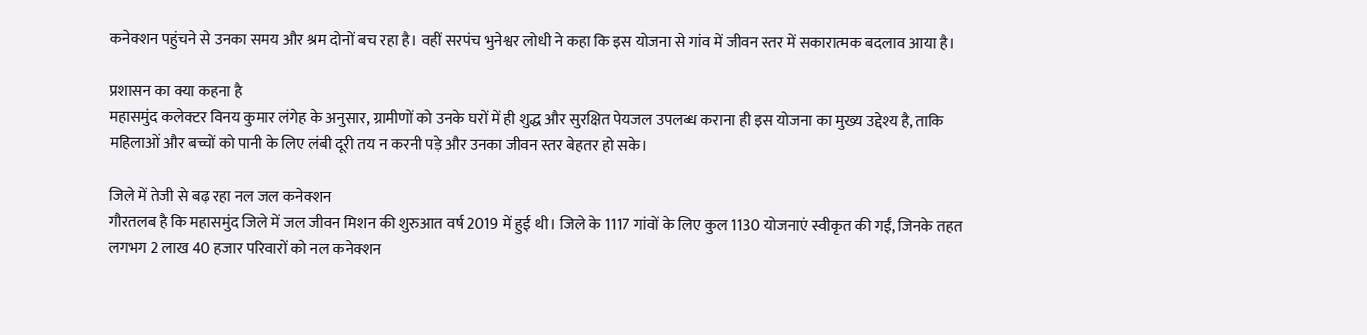कनेक्शन पहुंचने से उनका समय और श्रम दोनों बच रहा है। वहीं सरपंच भुनेश्वर लोधी ने कहा कि इस योजना से गांव में जीवन स्तर में सकारात्मक बदलाव आया है।

प्रशासन का क्या कहना है
महासमुंद कलेक्टर विनय कुमार लंगेह के अनुसार, ग्रामीणों को उनके घरों में ही शुद्ध और सुरक्षित पेयजल उपलब्ध कराना ही इस योजना का मुख्य उद्देश्य है, ताकि महिलाओं और बच्चों को पानी के लिए लंबी दूरी तय न करनी पड़े और उनका जीवन स्तर बेहतर हो सके।

जिले में तेजी से बढ़ रहा नल जल कनेक्शन
गौरतलब है कि महासमुंद जिले में जल जीवन मिशन की शुरुआत वर्ष 2019 में हुई थी। जिले के 1117 गांवों के लिए कुल 1130 योजनाएं स्वीकृत की गईं, जिनके तहत लगभग 2 लाख 40 हजार परिवारों को नल कनेक्शन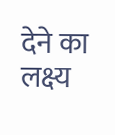देने का लक्ष्य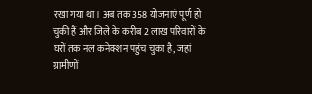रखा गया था। अब तक 358 योजनाएं पूर्ण हो चुकी हैं और जिले के करीब 2 लाख परिवारों के घरों तक नल कनेक्शन पहुंच चुका है, जहां ग्रामीणों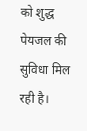को शुद्ध पेयजल की सुविधा मिल रही है।